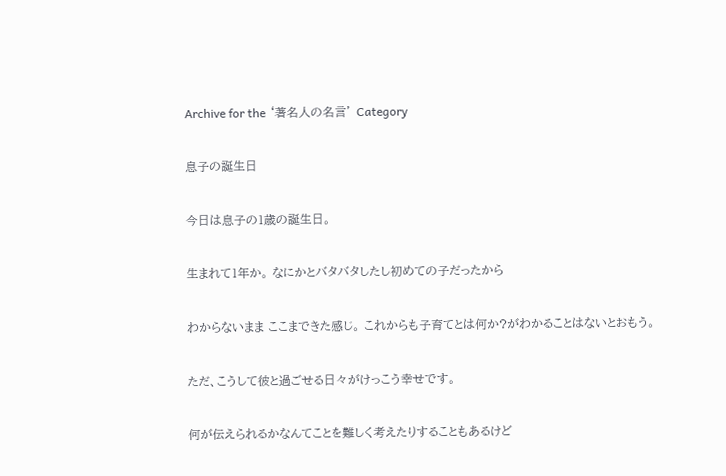Archive for the ‘著名人の名言’ Category

息子の誕生日

今日は息子の1歳の誕生日。

生まれて1年か。 なにかとバタバタしたし初めての子だったから

わからないまま ここまできた感じ。 これからも子育てとは何か?がわかることはないとおもう。

ただ、こうして彼と過ごせる日々がけっこう幸せです。

何が伝えられるかなんてことを難しく考えたりすることもあるけど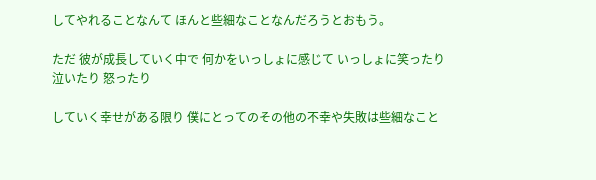してやれることなんて ほんと些細なことなんだろうとおもう。

ただ 彼が成長していく中で 何かをいっしょに感じて いっしょに笑ったり 泣いたり 怒ったり

していく幸せがある限り 僕にとってのその他の不幸や失敗は些細なこと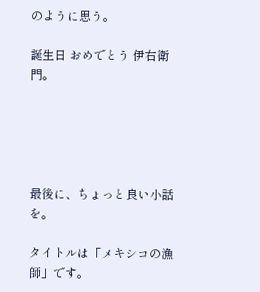のように思う。

誕生日 おめでとう 伊右衛門。





最後に、ちょっと良い小話を。

タイトルは「メキシコの漁師」です。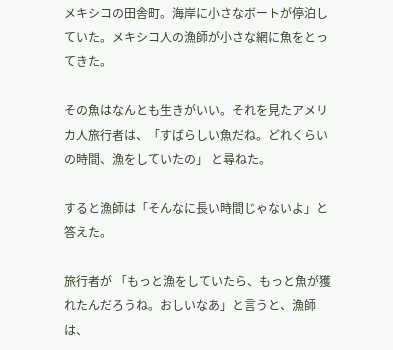メキシコの田舎町。海岸に小さなボートが停泊していた。メキシコ人の漁師が小さな網に魚をとってきた。

その魚はなんとも生きがいい。それを見たアメリカ人旅行者は、「すばらしい魚だね。どれくらいの時間、漁をしていたの」 と尋ねた。

すると漁師は「そんなに長い時間じゃないよ」と答えた。

旅行者が 「もっと漁をしていたら、もっと魚が獲れたんだろうね。おしいなあ」と言うと、漁師は、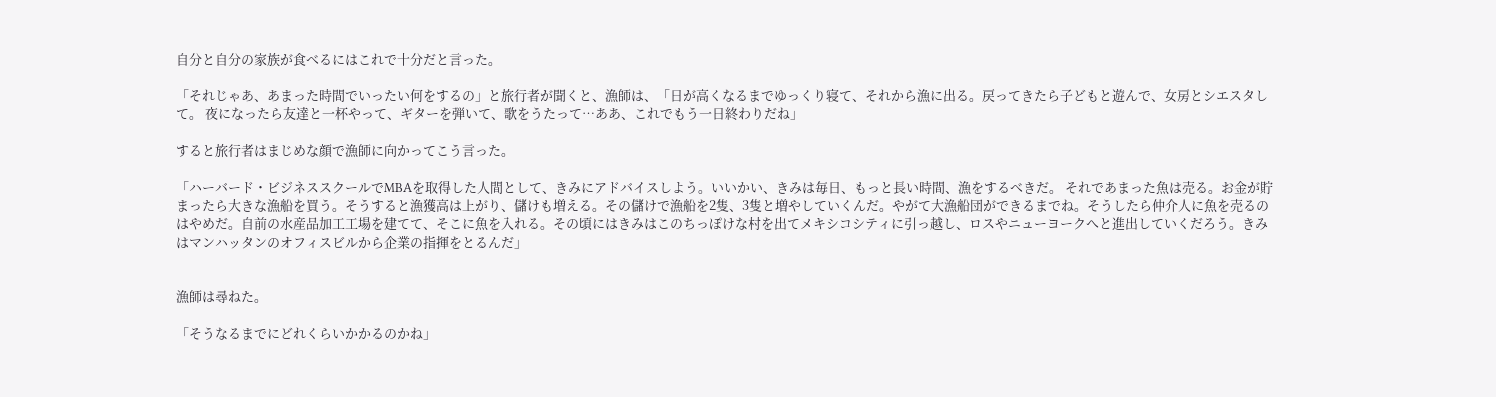自分と自分の家族が食べるにはこれで十分だと言った。

「それじゃあ、あまった時間でいったい何をするの」と旅行者が聞くと、漁師は、「日が高くなるまでゆっくり寝て、それから漁に出る。戻ってきたら子どもと遊んで、女房とシエスタして。 夜になったら友達と一杯やって、ギターを弾いて、歌をうたって…ああ、これでもう一日終わりだね」

すると旅行者はまじめな顔で漁師に向かってこう言った。

「ハーバード・ビジネススクールでMBAを取得した人間として、きみにアドバイスしよう。いいかい、きみは毎日、もっと長い時間、漁をするべきだ。 それであまった魚は売る。お金が貯まったら大きな漁船を買う。そうすると漁獲高は上がり、儲けも増える。その儲けで漁船を2隻、3隻と増やしていくんだ。やがて大漁船団ができるまでね。そうしたら仲介人に魚を売るのはやめだ。自前の水産品加工工場を建てて、そこに魚を入れる。その頃にはきみはこのちっぽけな村を出てメキシコシティに引っ越し、ロスやニューヨークへと進出していくだろう。きみはマンハッタンのオフィスビルから企業の指揮をとるんだ」


漁師は尋ねた。

「そうなるまでにどれくらいかかるのかね」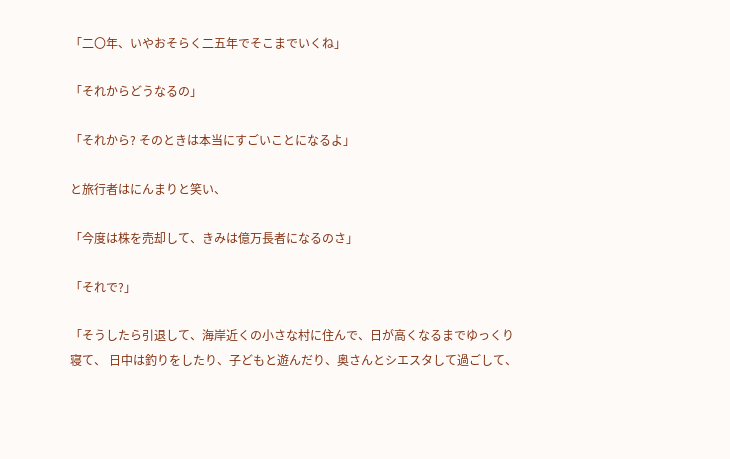「二〇年、いやおそらく二五年でそこまでいくね」

「それからどうなるの」

「それから? そのときは本当にすごいことになるよ」

と旅行者はにんまりと笑い、

「今度は株を売却して、きみは億万長者になるのさ」

「それで?」

「そうしたら引退して、海岸近くの小さな村に住んで、日が高くなるまでゆっくり寝て、 日中は釣りをしたり、子どもと遊んだり、奥さんとシエスタして過ごして、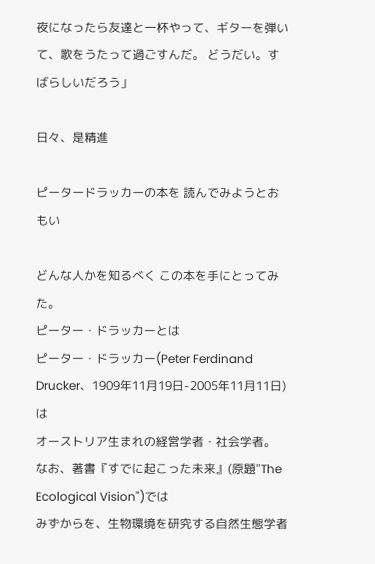夜になったら友達と一杯やって、ギターを弾いて、歌をうたって過ごすんだ。 どうだい。すばらしいだろう」

日々、是精進

ピータードラッカーの本を 読んでみようとおもい

どんな人かを知るべく この本を手にとってみた。
ピーター・ドラッカーとは
ピーター・ドラッカー(Peter Ferdinand Drucker、1909年11月19日-2005年11月11日)は
オーストリア生まれの経営学者・社会学者。
なお、著書『すでに起こった未来』(原題"The Ecological Vision")では
みずからを、生物環境を研究する自然生態学者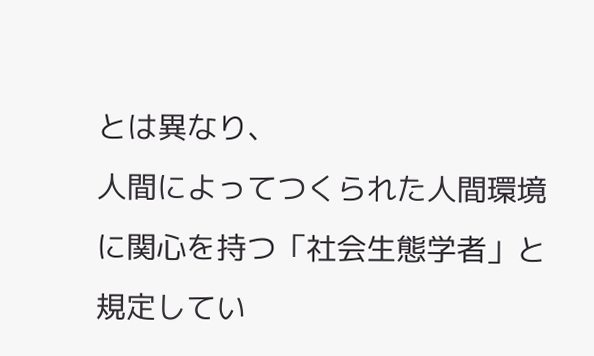とは異なり、
人間によってつくられた人間環境に関心を持つ「社会生態学者」と規定してい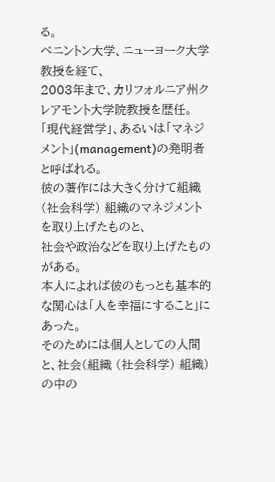る。
ベニントン大学、ニューヨーク大学教授を経て、
2003年まで、カリフォルニア州クレアモント大学院教授を歴任。
「現代経営学」、あるいは「マネジメント」(management)の発明者と呼ばれる。
彼の著作には大きく分けて組織 (社会科学) 組織のマネジメントを取り上げたものと、
社会や政治などを取り上げたものがある。
本人によれば彼のもっとも基本的な関心は「人を幸福にすること」にあった。
そのためには個人としての人間と、社会(組織 (社会科学) 組織)の中の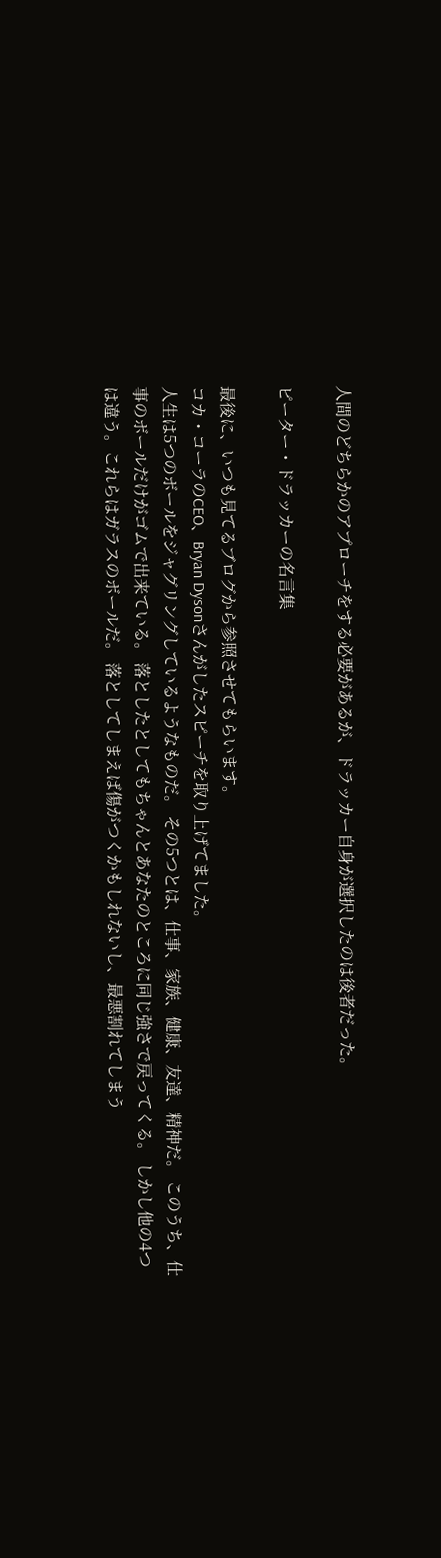人間のどちらかのアプローチをする必要があるが、ドラッカー自身が選択したのは後者だった。

ピーター・ドラッカーの名言集

最後に、いつも見てるブログから参照させてもらいます。
コカ・コーラのCEO、Bryan Dysonさんがしたスピーチを取り上げてました。
人生は5つのボールをジャグリングしているようなものだ。 その5つとは、仕事、家族、健康、友達、精神だ。 このうち、仕事のボールだけがゴムで出来ている。 落としたとしてもちゃんとあなたのところに同じ強さで戻ってくる。 しかし他の4つは違う。これらはガラスのボールだ。 落としてしまえば傷がつくかもしれないし、最悪割れてしまう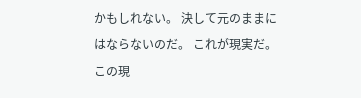かもしれない。 決して元のままにはならないのだ。 これが現実だ。この現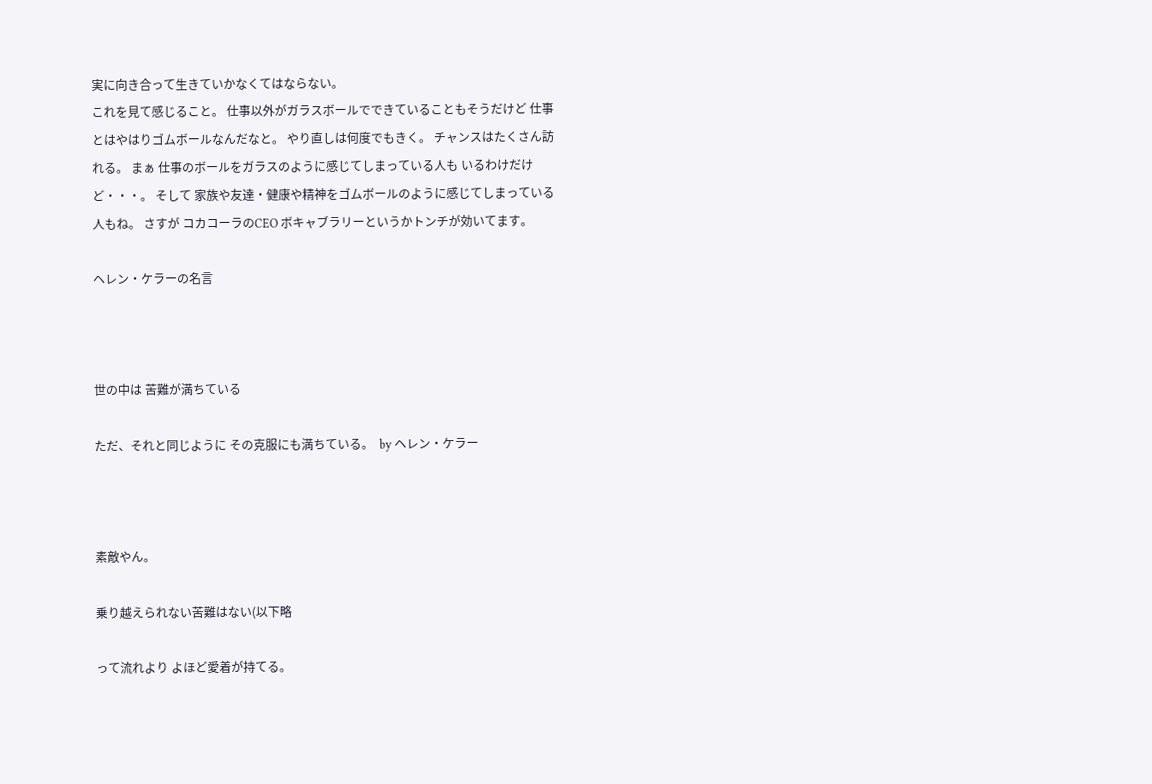実に向き合って生きていかなくてはならない。
これを見て感じること。 仕事以外がガラスボールでできていることもそうだけど 仕事とはやはりゴムボールなんだなと。 やり直しは何度でもきく。 チャンスはたくさん訪れる。 まぁ 仕事のボールをガラスのように感じてしまっている人も いるわけだけど・・・。 そして 家族や友達・健康や精神をゴムボールのように感じてしまっている人もね。 さすが コカコーラのCEO ボキャブラリーというかトンチが効いてます。

ヘレン・ケラーの名言



世の中は 苦難が満ちている

ただ、それと同じように その克服にも満ちている。  by ヘレン・ケラー



素敵やん。

乗り越えられない苦難はない(以下略

って流れより よほど愛着が持てる。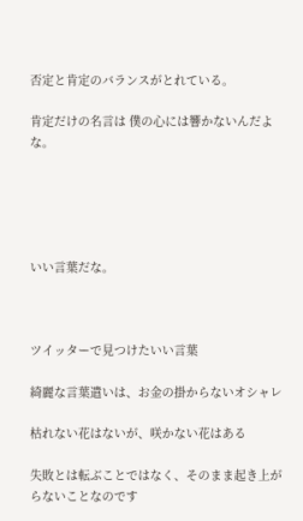否定と肯定のバランスがとれている。

肯定だけの名言は 僕の心には響かないんだよな。





いい言葉だな。



ツイッターで見つけたいい言葉

綺麗な言葉遣いは、お金の掛からないオシャレ

枯れない花はないが、咲かない花はある

失敗とは転ぶことではなく、そのまま起き上がらないことなのです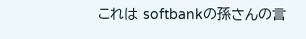これは softbankの孫さんの言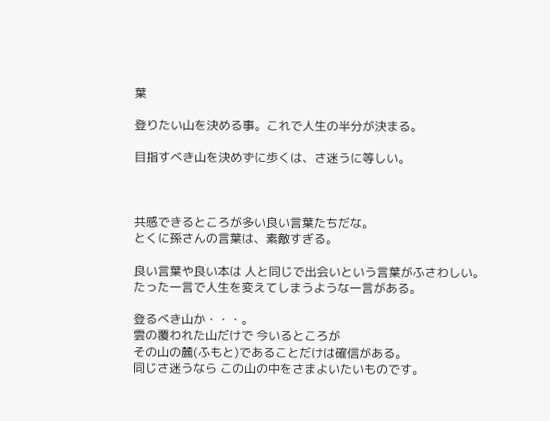葉

登りたい山を決める事。これで人生の半分が決まる。

目指すべき山を決めずに歩くは、さ迷うに等しい。



共感できるところが多い良い言葉たちだな。
とくに孫さんの言葉は、素敵すぎる。

良い言葉や良い本は 人と同じで出会いという言葉がふさわしい。
たった一言で人生を変えてしまうような一言がある。

登るべき山か・・・。
雲の覆われた山だけで 今いるところが
その山の麓(ふもと)であることだけは確信がある。
同じさ迷うなら この山の中をさまよいたいものです。